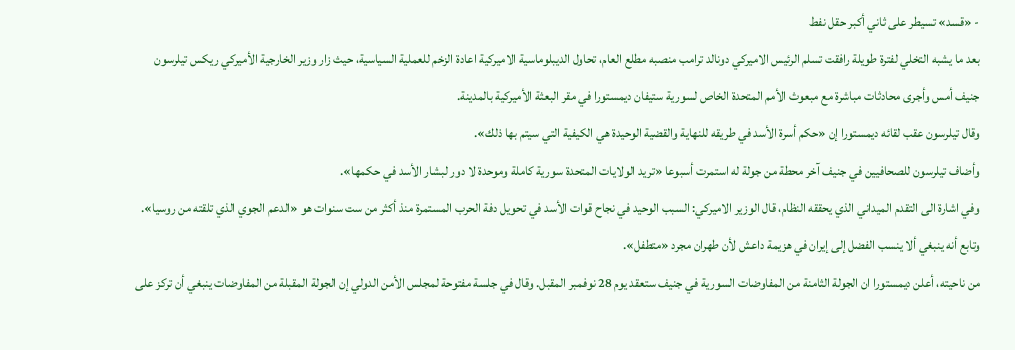- «قسد» تسيطر على ثاني أكبر حقل نفط
بعد ما يشبه التخلي لفترة طويلة رافقت تسلم الرئيس الاميركي دونالد ترامب منصبه مطلع العام، تحاول الديبلوماسية الاميركية اعادة الزخم للعملية السياسية، حيث زار وزير الخارجية الأميركي ريكس تيلرسون جنيف أمس وأجرى محادثات مباشرة مع مبعوث الأمم المتحدة الخاص لسورية ستيفان ديمستورا في مقر البعثة الأميركية بالمدينة.
وقال تيلرسون عقب لقائه ديمستورا إن «حكم أسرة الأسد في طريقه للنهاية والقضية الوحيدة هي الكيفية التي سيتم بها ذلك».
وأضاف تيلرسون للصحافيين في جنيف آخر محطة من جولة له استمرت أسبوعا «تريد الولايات المتحدة سورية كاملة وموحدة لا دور لبشار الأسد في حكمها».
وفي اشارة الى التقدم الميداني الذي يحققه النظام، قال الوزير الاميركي: السبب الوحيد في نجاح قوات الأسد في تحويل دفة الحرب المستمرة منذ أكثر من ست سنوات هو «الدعم الجوي الذي تلقته من روسيا». وتابع أنه ينبغي ألا ينسب الفضل إلى إيران في هزيمة داعش لأن طهران مجرد «متطفل».
من ناحيته، أعلن ديمستورا ان الجولة الثامنة من المفاوضات السورية في جنيف ستعقد يوم 28 نوفمبر المقبل. وقال في جلسة مفتوحة لمجلس الأمن الدولي إن الجولة المقبلة من المفاوضات ينبغي أن تركز على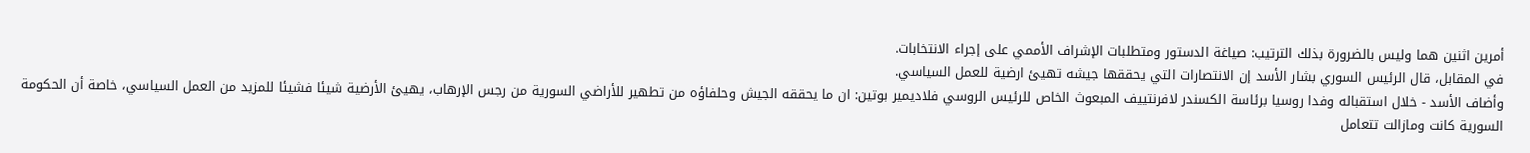أمرين اثنين هما وليس بالضرورة بذلك الترتيب: صياغة الدستور ومتطلبات الإشراف الأممي على إجراء الانتخابات.
في المقابل، قال الرئيس السوري بشار الأسد إن الانتصارات التي يحققها جيشه تهيئ ارضية للعمل السياسي.
وأضاف الأسد - خلال استقباله وفدا روسيا برئاسة الكسندر لافرنتييف المبعوث الخاص للرئيس الروسي فلاديمير بوتين: ان ما يحققه الجيش وحلفاؤه من تطهير للأراضي السورية من رجس الإرهاب، يهيئ الأرضية شيئا فشيئا للمزيد من العمل السياسي، خاصة أن الحكومة السورية كانت ومازالت تتعامل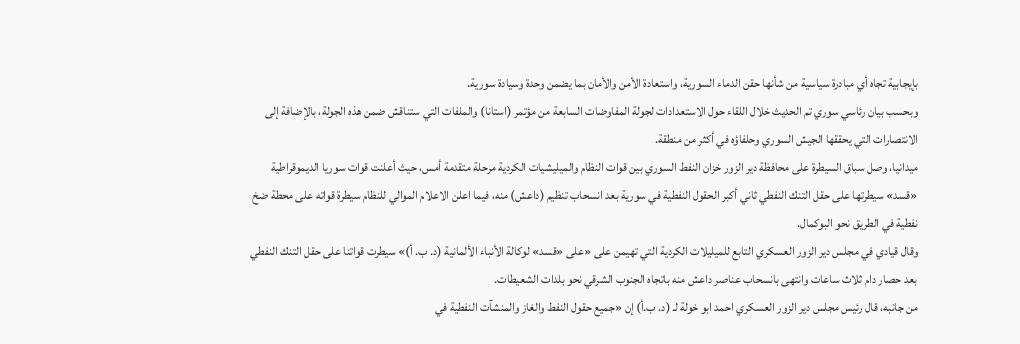بإيجابية تجاه أي مبادرة سياسية من شأنها حقن الدماء السورية، واستعادة الأمن والأمان بما يضمن وحدة وسيادة سورية.
وبحسب بيان رئاسي سوري تم الحديث خلال اللقاء حول الاستعدادات لجولة المفاوضات السابعة من مؤتمر (استانا) والملفات التي ستناقش ضمن هذه الجولة، بالإضافة إلى الانتصارات التي يحققها الجيش السوري وحلفاؤه في أكثر من منطقة.
ميدانيا، وصل سباق السيطرة على محافظة دير الزور خزان النفط السوري بين قوات النظام والميليشيات الكردية مرحلة متقدمة أمس، حيث أعلنت قوات سوريا الديموقراطية «قسد» سيطرتها على حقل التنك النفطي ثاني أكبر الحقول النفطية في سورية بعد انسحاب تنظيم (داعش) منه، فيما اعلن الاعلام الموالي للنظام سيطرة قواته على محطة ضخ نفطية في الطريق نحو البوكمال.
وقال قيادي في مجلس دير الزور العسكري التابع للميليلات الكردية التي تهيمن على «على «قسد» لوكالة الأنباء الألمانية (د. ب. أ)» سيطرت قواتنا على حقل التنك النفطي بعد حصار دام ثلاث ساعات وانتهى بانسحاب عناصر داعش منه باتجاه الجنوب الشرقي نحو بلدات الشعيطات.
من جانبه، قال رئيس مجلس دير الزور العسكري احمد ابو خولة لـ (د. ب.أ) إن «جميع حقول النفط والغاز والمنشآت النفطية في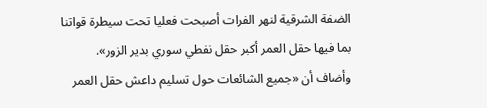الضفة الشرقية لنهر الفرات أصبحت فعليا تحت سيطرة قواتنا بما فيها حقل العمر أكبر حقل نفطي سوري بدير الزور».
وأضاف أن «جميع الشائعات حول تسليم داعش حقل العمر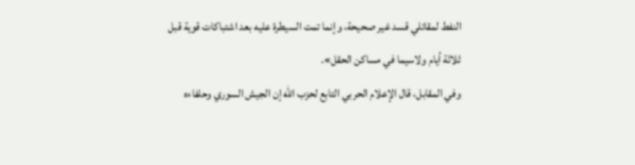النفط لمقاتلي قسد غير صحيحة، وإنما تمت السيطرة عليه بعد اشتباكات قوية قبل ثلاثة أيام ولاسيما في مساكن الحقل».
وفي المقابل، قال الإعلام الحربي التابع لحزب الله إن الجيش السوري وحلفاءه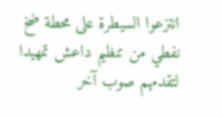انتزعوا السيطرة على محطة ضخ نفطي من تنظيم داعش تمهيدا لتقدمهم صوب آخر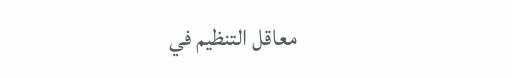معاقل التنظيم في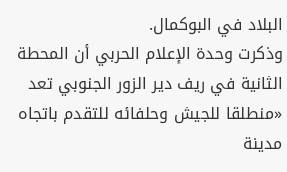البلاد في البوكمال.
وذكرت وحدة الإعلام الحربي أن المحطة الثانية في ريف دير الزور الجنوبي تعد «منطلقا للجيش وحلفائه للتقدم باتجاه مدينة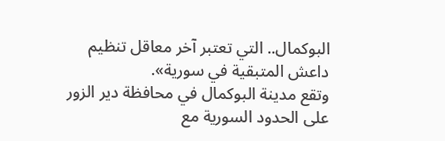البوكمال.. التي تعتبر آخر معاقل تنظيم داعش المتبقية في سورية».
وتقع مدينة البوكمال في محافظة دير الزور على الحدود السورية مع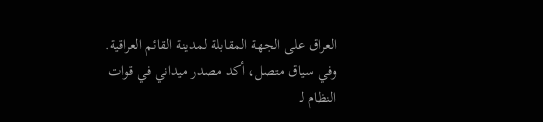العراق على الجهة المقابلة لمدينة القائم العراقية.
وفي سياق متصل، أكد مصدر ميداني في قوات النظام لـ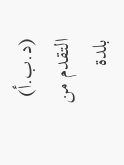(د.ب.أ) التقدم من بلدة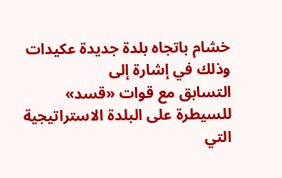خشام باتجاه بلدة جديدة عكيدات وذلك في إشارة إلى
التسابق مع قوات «قسد» للسيطرة على البلدة الاستراتيجية التي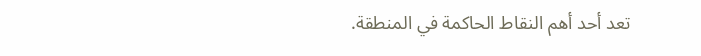تعد أحد أهم النقاط الحاكمة في المنطقة.